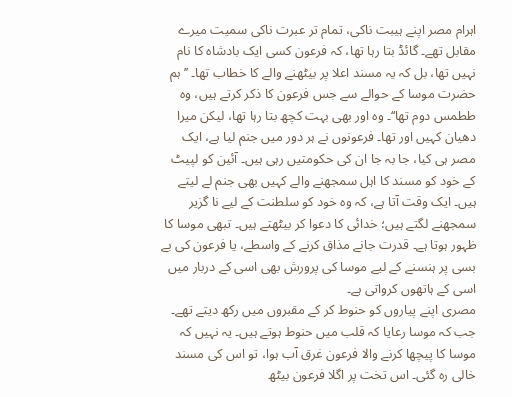اہرام مصر اپنے ہیبت ناکی، تمام تر عبرت ناکی سمیت میرے مقابل تھے۔ گائڈ بتا رہا تھا، کہ فرعون کسی ایک بادشاہ کا نام نہیں تھا، بل کہ یہ مسند اعلا پر بیٹھنے والے کا خطاب تھا۔ ’’ہم حضرت موسا کے حوالے سے جس فرعون کا ذکر کرتے ہیں، وہ ططمس دوم تھا‘‘۔ وہ اور بھی بہت کچھ بتا رہا تھا، لیکن میرا دھیان کہیں اور تھا۔ فرعونوں نے ہر دور میں جنم لیا ہے، ایک مصر ہی کیا، جا بہ جا ان کی حکومتیں رہی ہیں۔ آئین کو لپیٹ کے خود کو مسند کا اہل سمجھنے والے کہیں بھی جنم لے لیتے ہیں۔ ایک وقت آتا ہے، کہ وہ خود کو سلطنت کے لیے نا گزیر سمجھنے لگتے ہیں؛ خدائی کا دعوا کر بیٹھتے ہیں۔ تبھی موسا کا ظہور ہوتا ہے۔ قدرت جانے مذاق کرنے کے واسطے، یا فرعون کی بے بسی پر ہنسنے کے لیے موسا کی پرورش بھی اسی کے دربار میں اسی کے ہاتھوں کرواتی ہے۔
مصری اپنے پیاروں کو حنوط کر کے مقبروں میں رکھ دیتے تھے۔ جب کہ موسا رعایا کہ قلب میں حنوط ہوتے ہیں۔ یہ نہیں کہ موسا کا پیچھا کرنے والا فرعون غرق آب ہوا، تو اس کی مسند خالی رہ گئی۔ اس تخت پر اگلا فرعون بیٹھ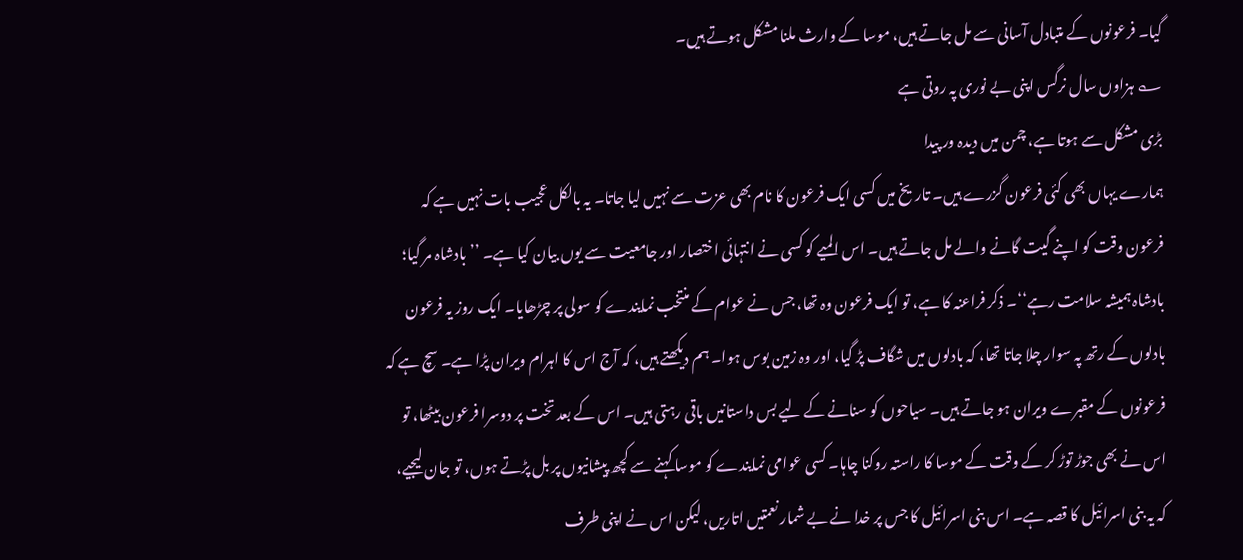گیا۔ فرعونوں کے متبادل آسانی سے مل جاتے ہیں، موسا کے وارث ملنا مشکل ہوتے ہیں۔
؎ ہزاوں سال نرگس اپنی بے نوری پہ روتی ہے
بڑی مشکل سے ہوتا ہے، چمن میں دیدہ ور پیدا
ہمارے یہاں بھی کئی فرعون گزرے ہیں۔ تاریخ میں کسی ایک فرعون کا نام بھی عزت سے نہیں لیا جاتا۔ یہ بالکل عجیب بات نہیں ہے کہ فرعون وقت کو اپنے گیت گانے والے مل جاتے ہیں۔ اس المیے کو کسی نے انتہائی اختصار اور جامعیت سے یوں بیان کیا ہے۔ ’’بادشاہ مر گیا؛ بادشاہ ہمیشہ سلامت رہے‘‘۔ ذکر فراعنہ کا ہے، تو ایک فرعون وہ تھا، جس نے عوام کے منتخب نمایندے کو سولی پر چڑھایا۔ ایک روز یہ فرعون بادلوں کے رتھ پہ سوار چلا جاتا تھا، کہ بادلوں میں شگاف پڑ گیا، اور وہ زمین بوس ہوا۔ ہم دیکھتے ہیں، کہ آج اس کا اہرام ویران پڑا ہے۔ سچ ہے کہ فرعونوں کے مقبرے ویران ہو جاتے ہیں۔ سیاحوں کو سنانے کے لیے بس داستانیں باقی رہتی ہیں۔ اس کے بعد تخت پر دوسرا فرعون بیٹھا، تو اس نے بھی جوڑ توڑ کر کے وقت کے موسا کا راستہ روکنا چاہا۔ کسی عوامی نمایندے کو موسا کہنے سے کچھ پیشانیوں پر بل پڑتے ہوں، تو جان لیجیے، کہ یہ بنی اسرائیل کا قصہ ہے۔ اس بنی اسرائیل کا جس پر خدا نے بے شمار نعمتیں اتاریں، لیکن اس نے اپنی طرف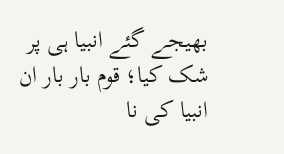بھیجے گئے انبیا ہی پر شک کیا؛ قوم بار بار ان انبیا کی نا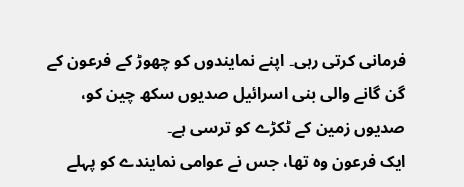فرمانی کرتی رہی۔ اپنے نمایندوں کو چھوڑ کے فرعون کے گن گانے والی بنی اسرائیل صدیوں سکھ چین کو، صدیوں زمین کے ٹکڑے کو ترسی ہے۔
ایک فرعون وہ تھا، جس نے عوامی نمایندے کو پہلے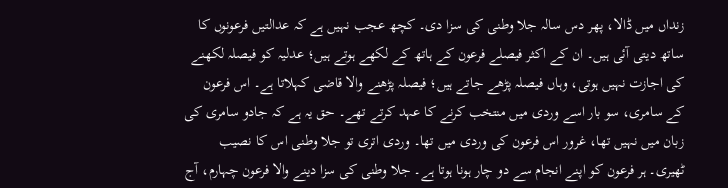زنداں میں ڈالا، پھر دس سالہ جلا وطنی کی سزا دی۔ کچھ عجب نہیں ہے کہ عدالتیں فرعونوں کا ساتھ دیتی آئی ہیں۔ ان کے اکثر فیصلے فرعون کے ہاتھ کے لکھے ہوتے ہیں؛ عدلیہ کو فیصلہ لکھنے کی اجازت نہیں ہوتی، وہاں فیصلہ پڑھے جاتے ہیں؛ فیصلہ پڑھنے والا قاضی کہلاتا ہے۔ اس فرعون کے سامری، سو بار اسے وردی میں منتخب کرنے کا عہد کرتے تھے۔ حق یہ ہے کہ جادو سامری کی زبان میں نہیں تھا، غرور اس فرعون کی وردی میں تھا۔ وردی اتری تو جلا وطنی اس کا نصیب ٹھیری۔ ہر فرعون کو اپنے انجام سے دو چار ہونا ہوتا ہے۔ جلا وطنی کی سزا دینے والا فرعون چہارم، آج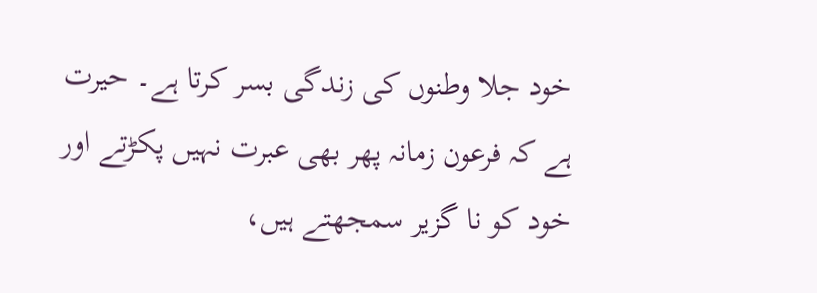خود جلا وطنوں کی زندگی بسر کرتا ہے۔ حیرت ہے کہ فرعون زمانہ پھر بھی عبرت نہیں پکڑتے اور خود کو نا گزیر سمجھتے ہیں،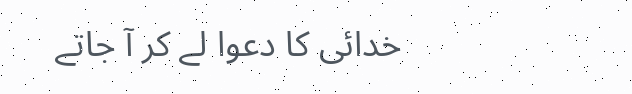خدائی کا دعوا لے کر آ جاتے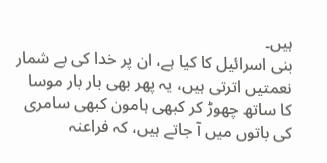ہیں۔
بنی اسرائیل کا کیا ہے، ان پر خدا کی بے شمار نعمتیں اترتی ہیں، یہ پھر بھی بار بار موسا کا ساتھ چھوڑ کر کبھی ہامون کبھی سامری کی باتوں میں آ جاتے ہیں، کہ فراعنہ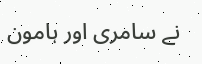نے سامری اور ہامون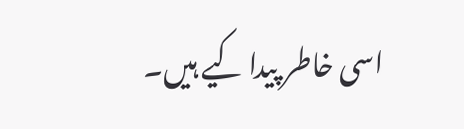اسی خاطر پیدا کیے ہیں۔